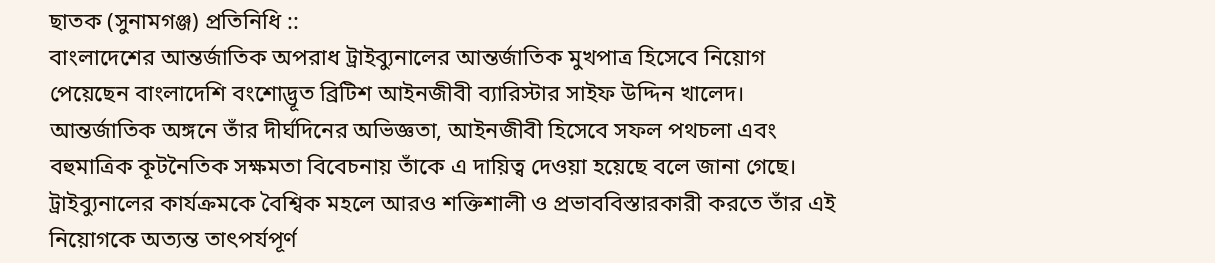ছাতক (সুনামগঞ্জ) প্রতিনিধি ::
বাংলাদেশের আন্তর্জাতিক অপরাধ ট্রাইব্যুনালের আন্তর্জাতিক মুখপাত্র হিসেবে নিয়োগ পেয়েছেন বাংলাদেশি বংশোদ্ভূত ব্রিটিশ আইনজীবী ব্যারিস্টার সাইফ উদ্দিন খালেদ। আন্তর্জাতিক অঙ্গনে তাঁর দীর্ঘদিনের অভিজ্ঞতা, আইনজীবী হিসেবে সফল পথচলা এবং বহুমাত্রিক কূটনৈতিক সক্ষমতা বিবেচনায় তাঁকে এ দায়িত্ব দেওয়া হয়েছে বলে জানা গেছে।
ট্রাইব্যুনালের কার্যক্রমকে বৈশ্বিক মহলে আরও শক্তিশালী ও প্রভাববিস্তারকারী করতে তাঁর এই নিয়োগকে অত্যন্ত তাৎপর্যপূর্ণ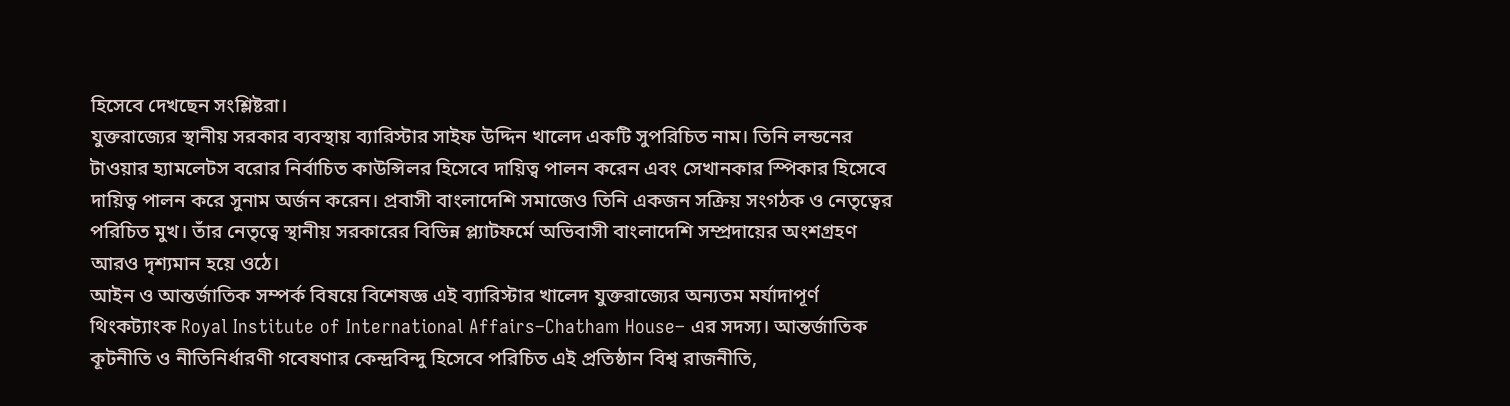হিসেবে দেখছেন সংশ্লিষ্টরা।
যুক্তরাজ্যের স্থানীয় সরকার ব্যবস্থায় ব্যারিস্টার সাইফ উদ্দিন খালেদ একটি সুপরিচিত নাম। তিনি লন্ডনের টাওয়ার হ্যামলেটস বরোর নির্বাচিত কাউন্সিলর হিসেবে দায়িত্ব পালন করেন এবং সেখানকার স্পিকার হিসেবে দায়িত্ব পালন করে সুনাম অর্জন করেন। প্রবাসী বাংলাদেশি সমাজেও তিনি একজন সক্রিয় সংগঠক ও নেতৃত্বের পরিচিত মুখ। তাঁর নেতৃত্বে স্থানীয় সরকারের বিভিন্ন প্ল্যাটফর্মে অভিবাসী বাংলাদেশি সম্প্রদায়ের অংশগ্রহণ আরও দৃশ্যমান হয়ে ওঠে।
আইন ও আন্তর্জাতিক সম্পর্ক বিষয়ে বিশেষজ্ঞ এই ব্যারিস্টার খালেদ যুক্তরাজ্যের অন্যতম মর্যাদাপূর্ণ থিংকট্যাংক Royal Institute of International Affairs–Chatham House– এর সদস্য। আন্তর্জাতিক কূটনীতি ও নীতিনির্ধারণী গবেষণার কেন্দ্রবিন্দু হিসেবে পরিচিত এই প্রতিষ্ঠান বিশ্ব রাজনীতি,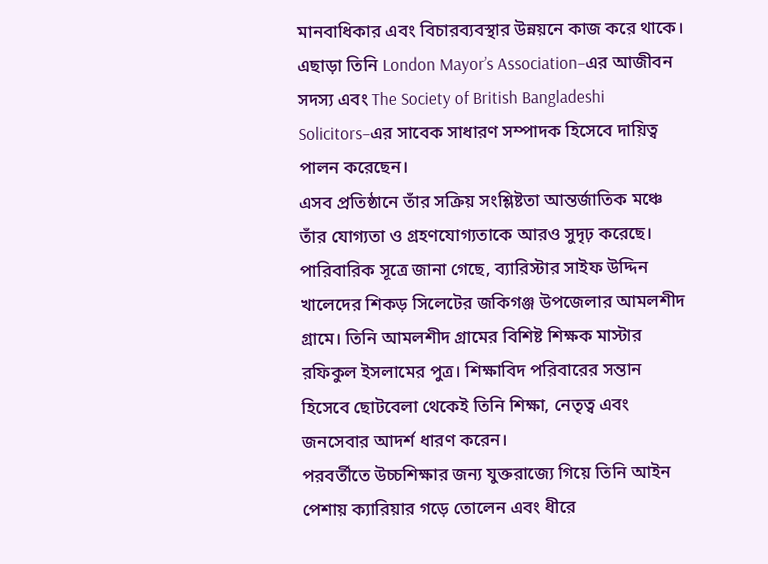মানবাধিকার এবং বিচারব্যবস্থার উন্নয়নে কাজ করে থাকে। এছাড়া তিনি London Mayor’s Association–এর আজীবন সদস্য এবং The Society of British Bangladeshi Solicitors–এর সাবেক সাধারণ সম্পাদক হিসেবে দায়িত্ব পালন করেছেন।
এসব প্রতিষ্ঠানে তাঁর সক্রিয় সংশ্লিষ্টতা আন্তর্জাতিক মঞ্চে তাঁর যোগ্যতা ও গ্রহণযোগ্যতাকে আরও সুদৃঢ় করেছে।
পারিবারিক সূত্রে জানা গেছে, ব্যারিস্টার সাইফ উদ্দিন খালেদের শিকড় সিলেটের জকিগঞ্জ উপজেলার আমলশীদ গ্রামে। তিনি আমলশীদ গ্রামের বিশিষ্ট শিক্ষক মাস্টার রফিকুল ইসলামের পুত্র। শিক্ষাবিদ পরিবারের সন্তান হিসেবে ছোটবেলা থেকেই তিনি শিক্ষা, নেতৃত্ব এবং জনসেবার আদর্শ ধারণ করেন।
পরবর্তীতে উচ্চশিক্ষার জন্য যুক্তরাজ্যে গিয়ে তিনি আইন পেশায় ক্যারিয়ার গড়ে তোলেন এবং ধীরে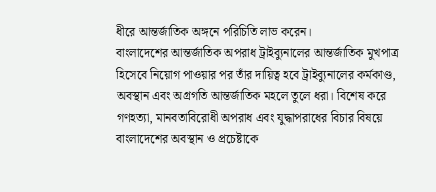ধীরে আন্তর্জাতিক অঙ্গনে পরিচিতি লাভ করেন।
বাংলাদেশের আন্তর্জাতিক অপরাধ ট্রাইব্যুনালের আন্তর্জাতিক মুখপাত্র হিসেবে নিয়োগ পাওয়ার পর তাঁর দায়িত্ব হবে ট্রাইব্যুনালের কর্মকাণ্ড, অবস্থান এবং অগ্রগতি আন্তর্জাতিক মহলে তুলে ধরা। বিশেষ করে গণহত্যা, মানবতাবিরোধী অপরাধ এবং যুদ্ধাপরাধের বিচার বিষয়ে বাংলাদেশের অবস্থান ও প্রচেষ্টাকে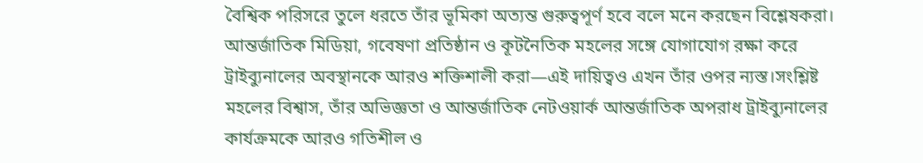বৈশ্বিক পরিসরে তুলে ধরতে তাঁর ভূমিকা অত্যন্ত গুরুত্বপূর্ণ হবে বলে মনে করছেন বিশ্লেষকরা।
আন্তর্জাতিক মিডিয়া, গবেষণা প্রতিষ্ঠান ও কূটনৈতিক মহলের সঙ্গে যোগাযোগ রক্ষা করে ট্রাইব্যুনালের অবস্থানকে আরও শক্তিশালী করা—এই দায়িত্বও এখন তাঁর ওপর ন্যস্ত।সংশ্লিষ্ট মহলের বিশ্বাস, তাঁর অভিজ্ঞতা ও আন্তর্জাতিক নেটওয়ার্ক আন্তর্জাতিক অপরাধ ট্রাইব্যুনালের কার্যক্রমকে আরও গতিশীল ও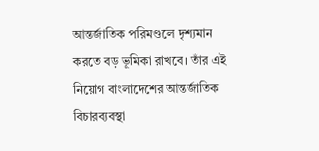আন্তর্জাতিক পরিমণ্ডলে দৃশ্যমান করতে বড় ভূমিকা রাখবে। তাঁর এই নিয়োগ বাংলাদেশের আন্তর্জাতিক বিচারব্যবস্থা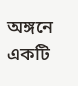অঙ্গনে একটি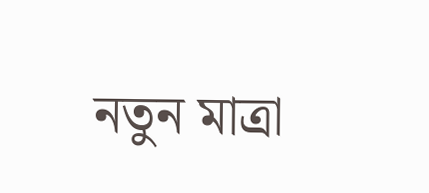নতুন মাত্রা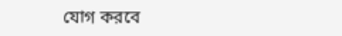যোগ করবে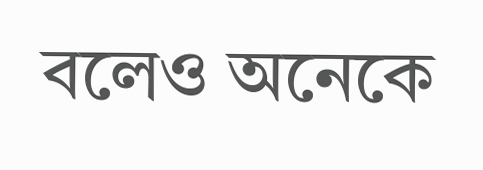বলেও অনেকে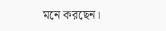মনে করছেন।